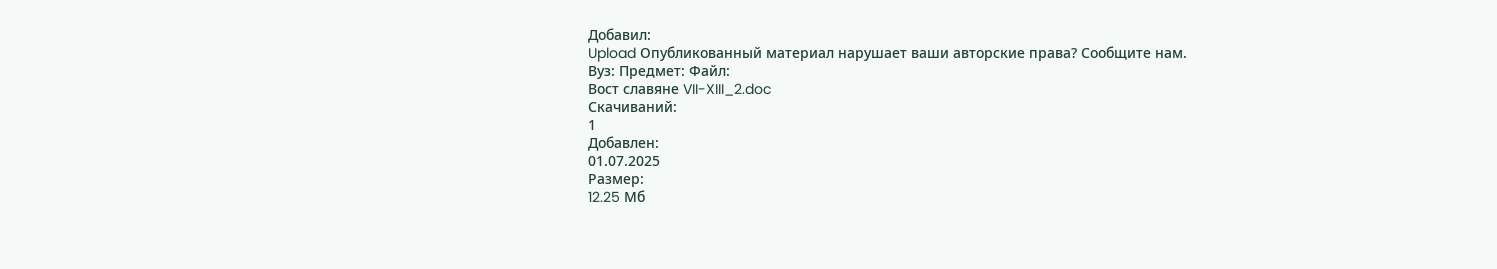Добавил:
Upload Опубликованный материал нарушает ваши авторские права? Сообщите нам.
Вуз: Предмет: Файл:
Вост славяне VII-XIII_2.doc
Скачиваний:
1
Добавлен:
01.07.2025
Размер:
12.25 Mб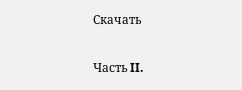Скачать

Часть II.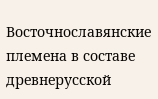Восточнославянские племена в составе древнерусской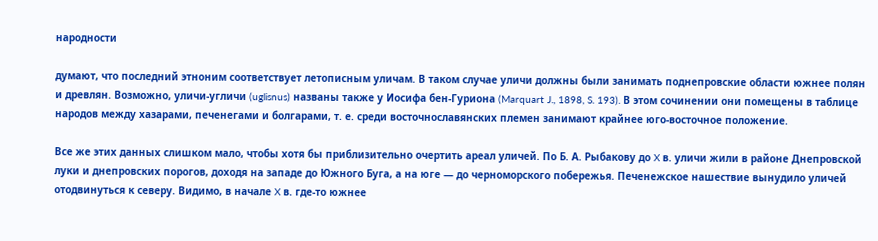народности

думают, что последний этноним соответствует летописным уличам. В таком случае уличи должны были занимать поднепровские области южнее полян и древлян. Возможно, уличи-угличи (uglisnus) названы также у Иосифа бен-Гуриона (Marquart J., 1898, S. 193). В этом сочинении они помещены в таблице народов между хазарами, печенегами и болгарами, т. е. среди восточнославянских племен занимают крайнее юго-восточное положение.

Все же этих данных слишком мало, чтобы хотя бы приблизительно очертить ареал уличей. По Б. А. Рыбакову до X в. уличи жили в районе Днепровской луки и днепровских порогов, доходя на западе до Южного Буга, а на юге — до черноморского побережья. Печенежское нашествие вынудило уличей отодвинуться к северу. Видимо, в начале X в. где-то южнее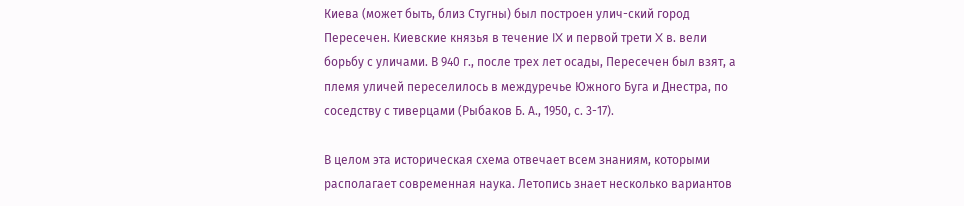Киева (может быть, близ Стугны) был построен улич-ский город Пересечен. Киевские князья в течение IX и первой трети X в. вели борьбу с уличами. В 940 г., после трех лет осады, Пересечен был взят, а племя уличей переселилось в междуречье Южного Буга и Днестра, по соседству с тиверцами (Рыбаков Б. А., 1950, с. 3-17).

В целом эта историческая схема отвечает всем знаниям, которыми располагает современная наука. Летопись знает несколько вариантов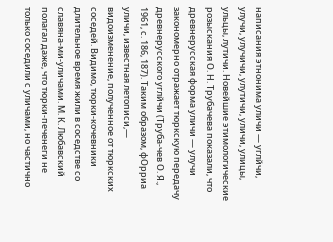написания этнонима уличи — углйчи, улучи, улучичи, улутичи, уличи, улицы, ульцы, лутичи. Новейшие этимологические розыскания О. Н. Трубачева показали, что древнерусская форма уличи — улучи закономерно отражает тюркскую передачу древнерусского углйчи (Труба-чев О. Я., 1961, с. 186, 187). Таким образом, фОрриа уличи, известная летописи,— видоизменение, полученное от тюркских соседей. Видимо, тюрки-кочевники длительное время жили в соседстве со славяна-ми-уличами. М. К. Любавский полагал даже, что тюрки-печенеги не только соседили с уличами, но частично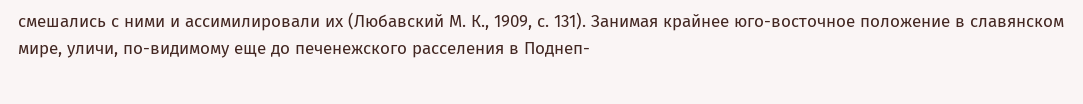смешались с ними и ассимилировали их (Любавский М. К., 1909, с. 131). Занимая крайнее юго-восточное положение в славянском мире, уличи, по-видимому еще до печенежского расселения в Поднеп-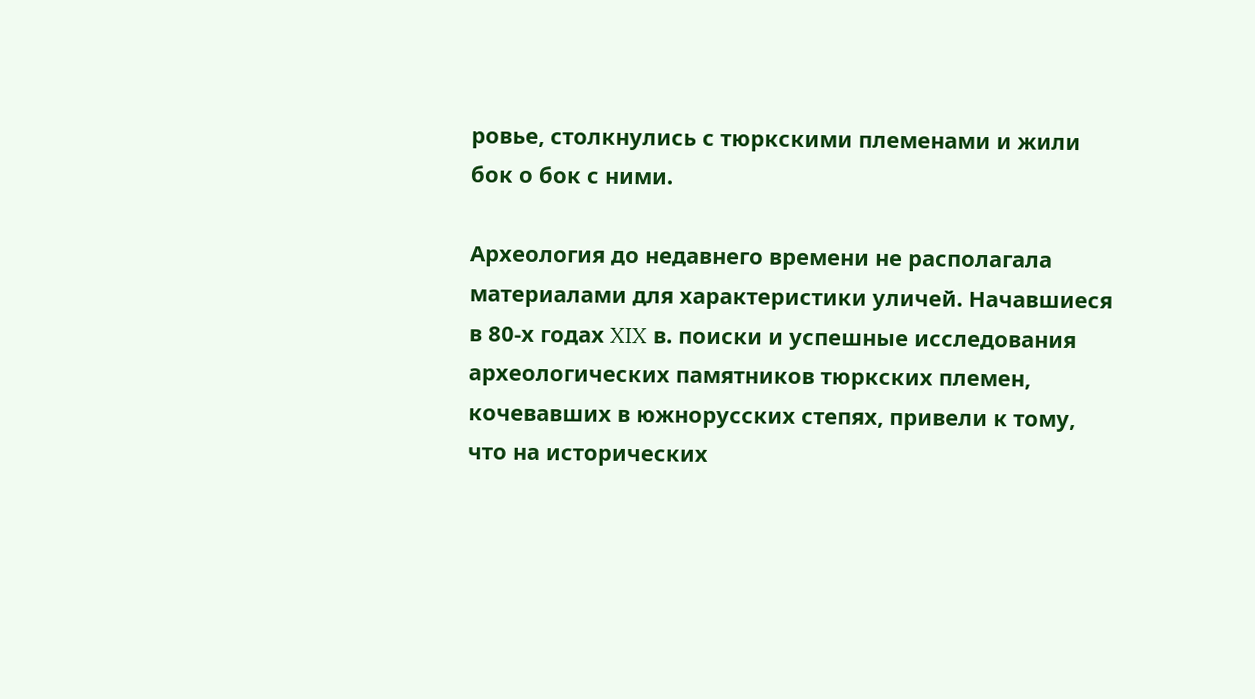ровье, столкнулись с тюркскими племенами и жили бок о бок с ними.

Археология до недавнего времени не располагала материалами для характеристики уличей. Начавшиеся в 80-х годах XIX в. поиски и успешные исследования археологических памятников тюркских племен, кочевавших в южнорусских степях, привели к тому, что на исторических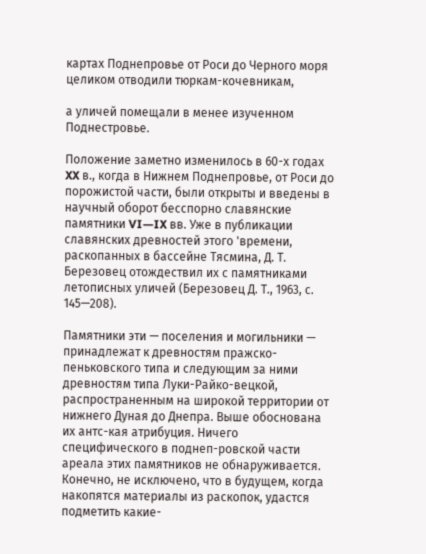картах Поднепровье от Роси до Черного моря целиком отводили тюркам-кочевникам,

а уличей помещали в менее изученном Поднестровье.

Положение заметно изменилось в 60-х годах XX в., когда в Нижнем Поднепровье, от Роси до порожистой части, были открыты и введены в научный оборот бесспорно славянские памятники VI—IX вв. Уже в публикации славянских древностей этого 'времени, раскопанных в бассейне Тясмина, Д. Т. Березовец отождествил их с памятниками летописных уличей (Березовец Д. Т., 1963, с. 145—208).

Памятники эти — поселения и могильники — принадлежат к древностям пражско-пеньковского типа и следующим за ними древностям типа Луки-Райко-вецкой, распространенным на широкой территории от нижнего Дуная до Днепра. Выше обоснована их антс-кая атрибуция. Ничего специфического в поднеп-ровской части ареала этих памятников не обнаруживается. Конечно, не исключено, что в будущем, когда накопятся материалы из раскопок, удастся подметить какие-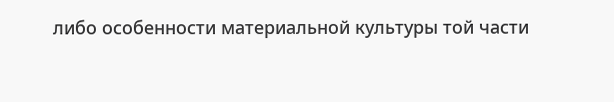либо особенности материальной культуры той части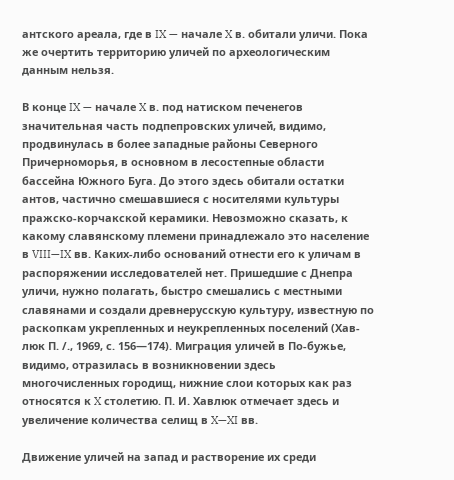антского ареала, где в IX — начале X в. обитали уличи. Пока же очертить территорию уличей по археологическим данным нельзя.

В конце IX — начале X в. под натиском печенегов значительная часть подпепровских уличей, видимо, продвинулась в более западные районы Северного Причерноморья, в основном в лесостепные области бассейна Южного Буга. До этого здесь обитали остатки антов, частично смешавшиеся с носителями культуры пражско-корчакской керамики. Невозможно сказать, к какому славянскому племени принадлежало это население в VIII—IX вв. Каких-либо оснований отнести его к уличам в распоряжении исследователей нет. Пришедшие с Днепра уличи, нужно полагать, быстро смешались с местными славянами и создали древнерусскую культуру, известную по раскопкам укрепленных и неукрепленных поселений (Хав-люк П. /., 1969, с. 156—174). Миграция уличей в По-бужье, видимо, отразилась в возникновении здесь многочисленных городищ, нижние слои которых как раз относятся к X столетию. П. И. Хавлюк отмечает здесь и увеличение количества селищ в X—XI вв.

Движение уличей на запад и растворение их среди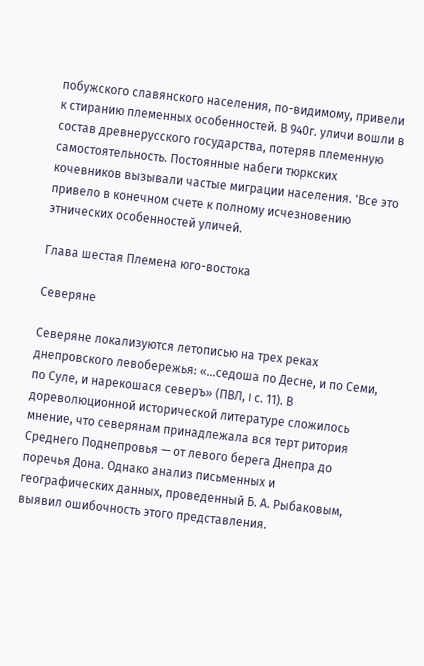побужского славянского населения, по-видимому, привели к стиранию племенных особенностей. В 940г. уличи вошли в состав древнерусского государства, потеряв племенную самостоятельность. Постоянные набеги тюркских кочевников вызывали частые миграции населения. 'Все это привело в конечном счете к полному исчезновению этнических особенностей уличей.

Глава шестая Племена юго-востока

Северяне

Северяне локализуются летописью на трех реках днепровского левобережья: «...седоша по Десне, и по Семи, по Суле, и нарекошася северъ» (ПВЛ, I с. 11). В дореволюционной исторической литературе сложилось мнение, что северянам принадлежала вся терт ритория Среднего Поднепровья — от левого берега Днепра до поречья Дона. Однако анализ письменных и географических данных, проведенный Б. А. Рыбаковым, выявил ошибочность этого представления.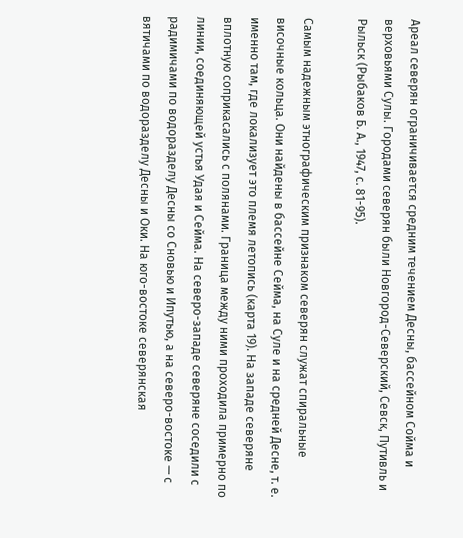Ареал северян ограничивается средним течением Десны, бассейном Сойма и верховьями Сулы. Городами северян были Новгород-Северский, Севск, Путивль и Рыльск (Рыбаков Б. А., 1947, с. 81-95).

Самым надежным этнографическим признаком северян служат спиральные височные кольца. Они найдены в бассейне Сейма, на Суле и на средней Десне, т. е. именно там, где локализует это племя летопись (карта 19). На западе северяне вплотную соприкасались с полянами. Граница между ними проходила примерно по линии, соединяющей устья Удая и Сейма. На северо-западе северяне соседили с радимичами по водоразделу Десны со Сновью и Ипутью, а на северо-востоке — с вятичами по водоразделу Десны и Оки. На юго-востоке северянская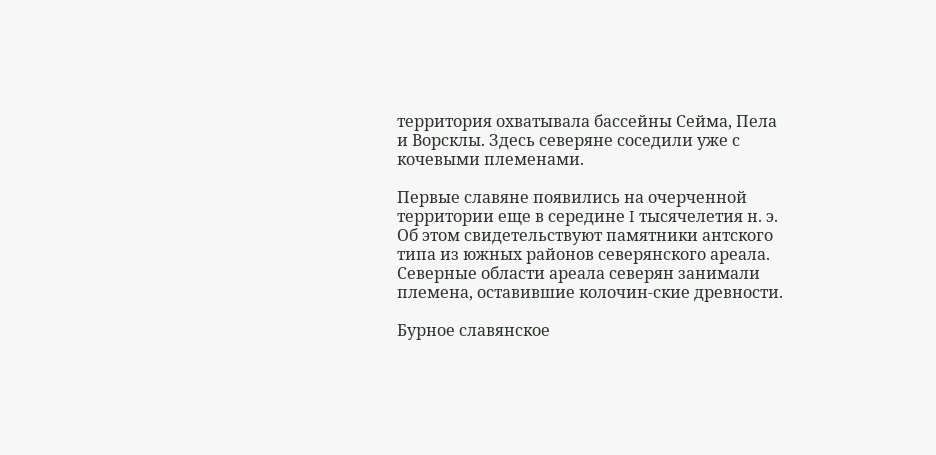территория охватывала бассейны Сейма, Пела и Ворсклы. Здесь северяне соседили уже с кочевыми племенами.

Первые славяне появились на очерченной территории еще в середине I тысячелетия н. э. Об этом свидетельствуют памятники антского типа из южных районов северянского ареала. Северные области ареала северян занимали племена, оставившие колочин-ские древности.

Бурное славянское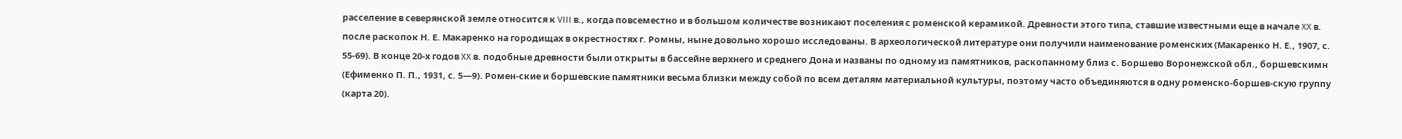расселение в северянской земле относится к VIII в., когда повсеместно и в большом количестве возникают поселения с роменской керамикой. Древности этого типа, ставшие известными еще в начале XX в. после раскопок Н. Е. Макаренко на городищах в окрестностях г. Ромны, ныне довольно хорошо исследованы. В археологической литературе они получили наименование роменских (Макаренко Н. Е., 1907, с. 55-69). В конце 20-х годов XX в. подобные древности были открыты в бассейне верхнего и среднего Дона и названы по одному из памятников, раскопанному близ с. Боршево Воронежской обл., боршевскимн (Ефименко П. П., 1931, с. 5—9). Ромен-ские и боршевские памятники весьма близки между собой по всем деталям материальной культуры, поэтому часто объединяются в одну роменско-боршев-скую группу (карта 20).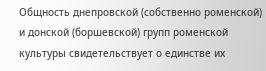Общность днепровской (собственно роменской) и донской (боршевской) групп роменской культуры свидетельствует о единстве их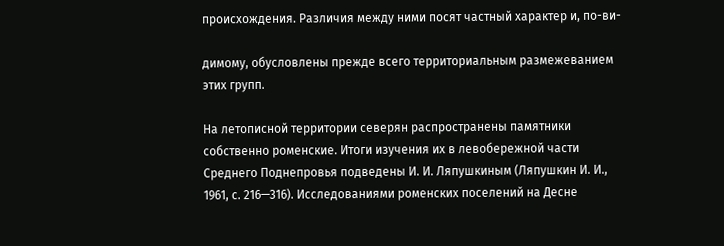происхождения. Различия между ними посят частный характер и, по-ви-

димому, обусловлены прежде всего территориальным размежеванием этих групп.

На летописной территории северян распространены памятники собственно роменские. Итоги изучения их в левобережной части Среднего Поднепровья подведены И. И. Ляпушкиным (Ляпушкин И. И., 1961, с. 216—316). Исследованиями роменских поселений на Десне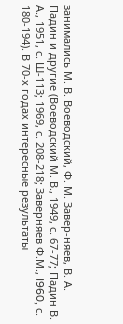занимались М. В. Воеводский, Ф. М. Завер-няев, В. А. Падин и другие (Воеводский М. В., 1949, с. 67-77; Падин В. А., 1951, с. Ш-113; 1969, с. 208-218; Заверняев Ф.М., I960, с. 180-194). В 70-х годах интересные результаты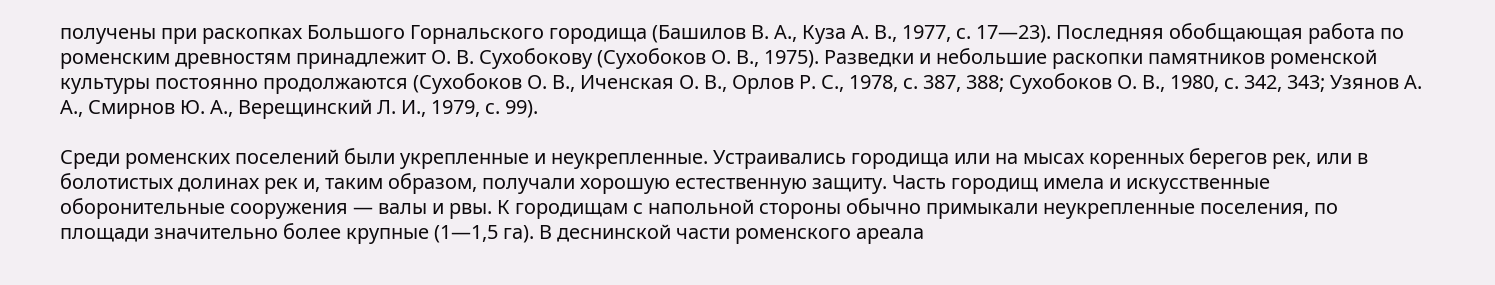получены при раскопках Большого Горнальского городища (Башилов В. А., Куза А. В., 1977, с. 17—23). Последняя обобщающая работа по роменским древностям принадлежит О. В. Сухобокову (Сухобоков О. В., 1975). Разведки и небольшие раскопки памятников роменской культуры постоянно продолжаются (Сухобоков О. В., Иченская О. В., Орлов Р. С., 1978, с. 387, 388; Сухобоков О. В., 1980, с. 342, 343; Узянов А. А., Смирнов Ю. А., Верещинский Л. И., 1979, с. 99).

Среди роменских поселений были укрепленные и неукрепленные. Устраивались городища или на мысах коренных берегов рек, или в болотистых долинах рек и, таким образом, получали хорошую естественную защиту. Часть городищ имела и искусственные оборонительные сооружения — валы и рвы. К городищам с напольной стороны обычно примыкали неукрепленные поселения, по площади значительно более крупные (1—1,5 га). В деснинской части роменского ареала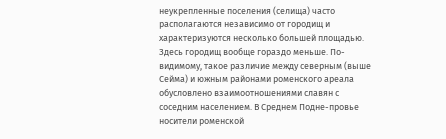неукрепленные поселения (селища) часто располагаются независимо от городищ и характеризуются несколько большей площадью. Здесь городищ вообще гораздо меньше. По-видимому, такое различие между северным (выше Сейма) и южным районами роменского ареала обусловлено взаимоотношениями славян с соседним населением. В Среднем Подне-провье носители роменской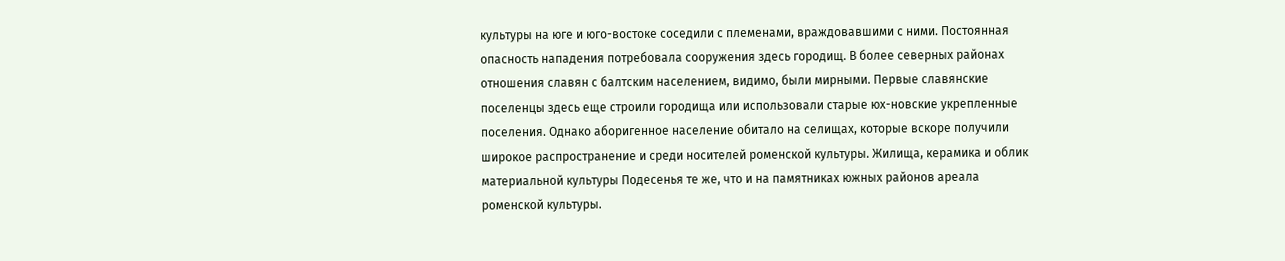культуры на юге и юго-востоке соседили с племенами, враждовавшими с ними. Постоянная опасность нападения потребовала сооружения здесь городищ. В более северных районах отношения славян с балтским населением, видимо, были мирными. Первые славянские поселенцы здесь еще строили городища или использовали старые юх-новские укрепленные поселения. Однако аборигенное население обитало на селищах, которые вскоре получили широкое распространение и среди носителей роменской культуры. Жилища, керамика и облик материальной культуры Подесенья те же, что и на памятниках южных районов ареала роменской культуры.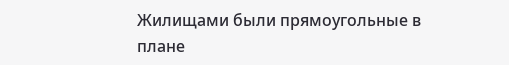Жилищами были прямоугольные в плане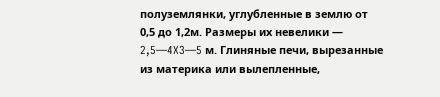полуземлянки, углубленные в землю от 0,5 до 1,2м. Размеры их невелики — 2,5—4X3—5 м. Глиняные печи, вырезанные из материка или вылепленные,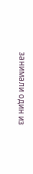занимали один из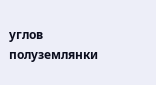углов полуземлянки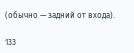(обычно — задний от входа).

133